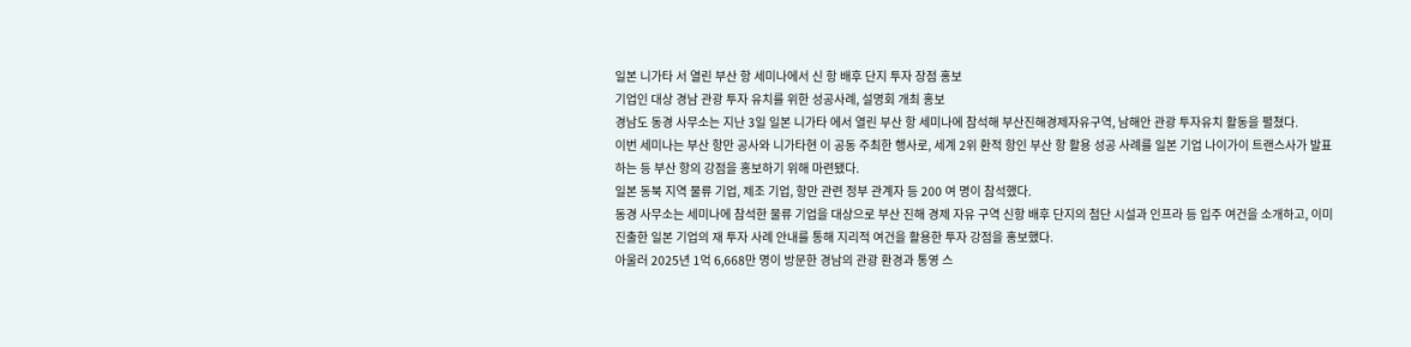일본 니가타 서 열린 부산 항 세미나에서 신 항 배후 단지 투자 장점 홍보
기업인 대상 경남 관광 투자 유치를 위한 성공사례, 설명회 개최 홍보
경남도 동경 사무소는 지난 3일 일본 니가타 에서 열린 부산 항 세미나에 참석해 부산진해경제자유구역, 남해안 관광 투자유치 활동을 펼쳤다.
이번 세미나는 부산 항만 공사와 니가타현 이 공동 주최한 행사로, 세계 2위 환적 항인 부산 항 활용 성공 사례를 일본 기업 나이가이 트랜스사가 발표하는 등 부산 항의 강점을 홍보하기 위해 마련됐다.
일본 동북 지역 물류 기업, 제조 기업, 항만 관련 정부 관계자 등 200 여 명이 참석했다.
동경 사무소는 세미나에 참석한 물류 기업을 대상으로 부산 진해 경제 자유 구역 신항 배후 단지의 첨단 시설과 인프라 등 입주 여건을 소개하고, 이미 진출한 일본 기업의 재 투자 사례 안내를 통해 지리적 여건을 활용한 투자 강점을 홍보했다.
아울러 2025년 1억 6,668만 명이 방문한 경남의 관광 환경과 통영 스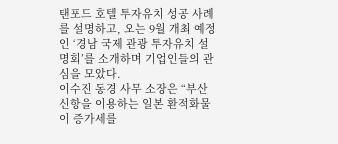탠포드 호텔 투자유치 성공 사례를 설명하고, 오는 9월 개최 예정인 ‘경남 국제 관광 투자유치 설명회’를 소개하며 기업인들의 관심을 모았다.
이수진 동경 사무 소장은 “부산 신항을 이용하는 일본 환적화물이 증가세를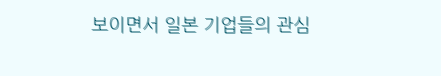보이면서 일본 기업들의 관심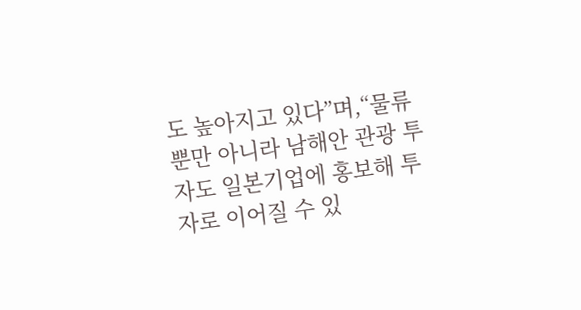도 높아지고 있다”며,“물류 뿐만 아니라 남해안 관광 투자도 일본기업에 홍보해 투자로 이어질 수 있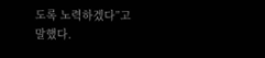도록 노력하겠다”고 말했다.